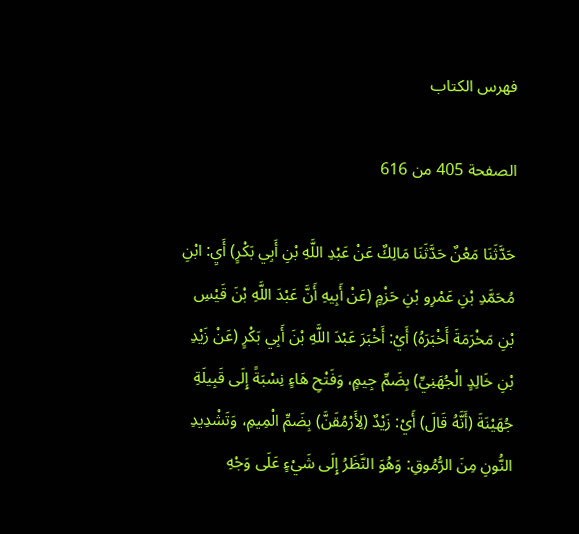فهرس الكتاب

الصفحة 405 من 616

حَدَّثَنَا مَعْنٌ حَدَّثَنَا مَالِكٌ عَنْ عَبْدِ اللَّهِ بْنِ أَبِي بَكْرٍ) أَيِ: ابْنِ مُحَمَّدِ بْنِ عَمْرِو بْنِ حَزْمٍ (عَنْ أَبِيهِ أَنَّ عَبْدَ اللَّهِ بْنَ قَيْسِ بْنِ مَخْرَمَةَ أَخْبَرَهُ) أَيْ: أَخْبَرَ عَبْدَ اللَّهِ بْنَ أَبِي بَكْرٍ (عَنْ زَيْدِ بْنِ خَالِدٍ الْجُهَنِيِّ) بِضَمِّ جِيمٍ، وَفَتْحِ هَاءٍ نِسْبَةً إِلَى قَبِيلَةِ جُهَيْنَةَ (أَنَّهُ قَالَ) أَيْ: زَيْدٌ (لِأَرْمُقَنَّ) بِضَمِّ الْمِيمِ، وَتَشْدِيدِ النُّونِ مِنَ الرُّمُوقِ: وَهُوَ النَّظَرُ إِلَى شَيْءٍ عَلَى وَجْهِ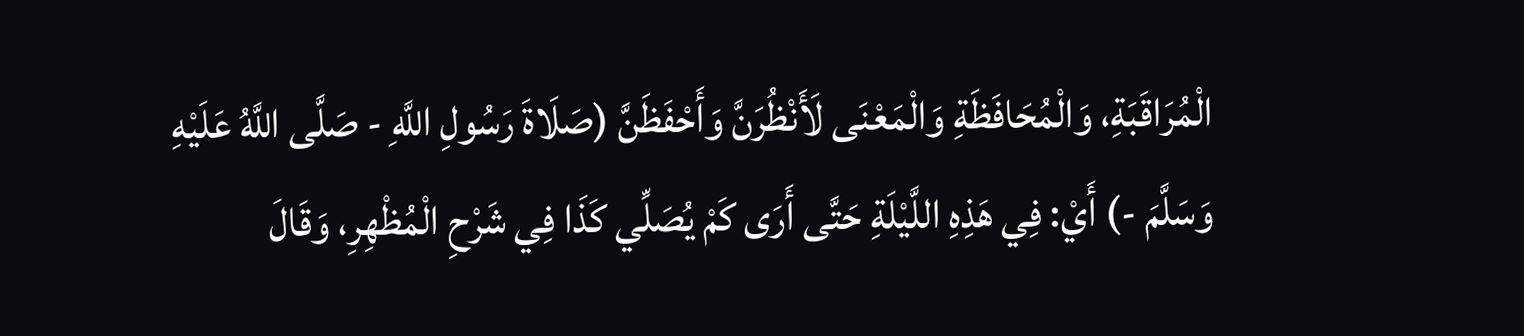الْمُرَاقَبَةِ، وَالْمُحَافَظَةِ وَالْمَعْنَى لَأَنْظُرَنَّ وَأَحْفَظَنَّ (صَلَاةَ رَسُولِ اللَّهِ - صَلَّى اللَّهُ عَلَيْهِ وَسَلَّمَ -) أَيْ: فِي هَذِهِ اللَّيْلَةِ حَتَّى أَرَى كَمْ يُصَلِّي كَذَا فِي شَرْحِ الْمُظْهِرِ، وَقَالَ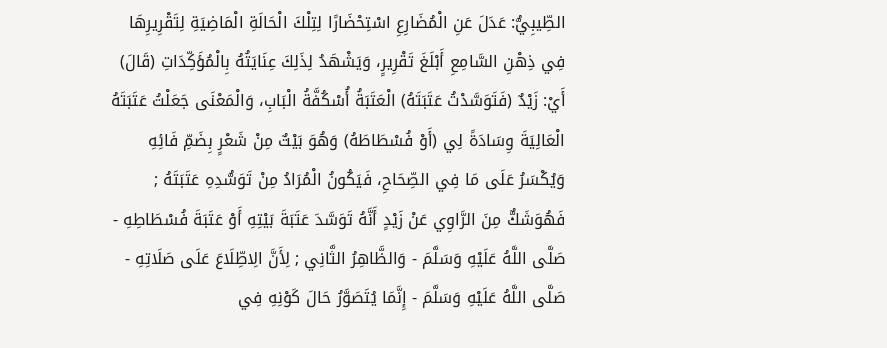الطِّيبِيُّ: عَدَلَ عَنِ الْمُضَارِعِ اسْتِحْضَارًا لِتِلْكَ الْحَالَةِ الْمَاضِيَةِ لِتَقْرِيرِهَا فِي ذِهْنِ السَّامِعِ أَبْلَغَ تَقْرِيرٍ، وَيَشْهَدُ لِذَلِكَ عِنَايَتُهُ بِالْمُؤَكِّدَاتِ (قَالَ) أَيْ: زَيْدٌ (فَتَوَسَّدْتُ عَتَبَتَهُ) الْعَتَبَةُ أُسْكُفَّةُ الْبَابِ، وَالْمَعْنَى جَعَلْتُ عَتَبَتَهُ الْعَالِيَةَ وِسَادَةً لِي (أَوْ فُسْطَاطَهُ) وَهُوَ بَيْتٌ مِنْ شَعْرٍ بِضَمِّ فَائِهِ وَيُكْسَرُ عَلَى مَا فِي الصِّحَاحِ، فَيَكُونُ الْمُرَادُ مِنْ تَوَسُّدِهِ عَتَبَتَهُ ; فَهُوَشَكٌّ مِنَ الرَّاوِي عَنْ زَيْدٍ أَنَّهُ تَوَسَّدَ عَتَبَةَ بَيْتِهِ أَوْ عَتَبَةَ فُسْطَاطِهِ - صَلَّى اللَّهُ عَلَيْهِ وَسَلَّمَ - وَالظَّاهِرُ الثَّانِي ; لِأَنَّ الِاطِّلَاعَ عَلَى صَلَاتِهِ - صَلَّى اللَّهُ عَلَيْهِ وَسَلَّمَ - إِنَّمَا يُتَصَوَّرُ حَالَ كَوْنِهِ فِي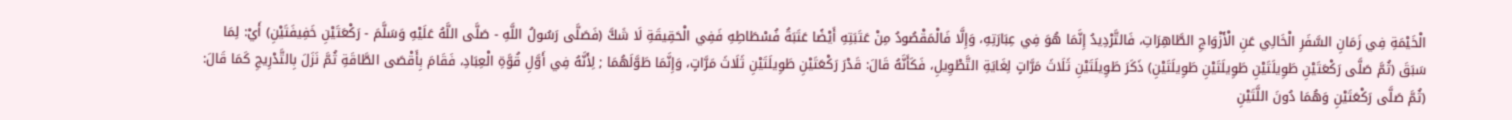الْخَيْمَةِ فِي زَمَانِ السَّفَرِ الْخَالِي عَنِ الْأَزْوَاجِ الطَّاهِرَاتِ، فَالتَّرْدِيدُ إِنَّمَا هُوَ فِي عِبَارَتِهِ، وَإِلَّا فَالْمَقْصُودُ مِنْ عَتَبَتِهِ أَيْضًا عَتَبَةُ فُسْطَاطِهِ فَفِي الْحَقِيقَةِ لَا شَكَّ (فَصَلَّى رَسُولُ اللَّهِ - صَلَّى اللَّهُ عَلَيْهِ وَسَلَّمَ - رَكْعَتَيْنِ خَفِيفَتَيْنِ) أَيْ: لِمَا سَبَقَ (ثُمَّ صَلَّى رَكْعَتَيْنِ طَوِيلَتَيْنِ طَوِيلَتَيْنِ طَوِيلَتَيْنِ) ذَكَرَ طَوِيلَتَيْنِ ثَلَاثَ مَرَّاتٍ لِغَايَةِ التَّطْوِيلِ، فَكَأَنَّهُ قَالَ: قَدْرَ رَكْعَتَيْنِ طَوِيلَتَيْنِ ثَلَاثَ مَرَّاتٍ، وَإِنَّمَا طَوَّلَهُمَا ; لِأَنَّهُ فِي أَوَّلِ قُوَّةِ الْعِبَادِ، فَقَامَ بِأَقْصَى الطَّاقَةِ ثُمَّ نَزَلَ بِالتَّدْرِيجِ كَمَا قَالَ: (ثُمَّ صَلَّى رَكْعَتَيْنِ وَهُمَا دُونَ اللَّتَيْنِ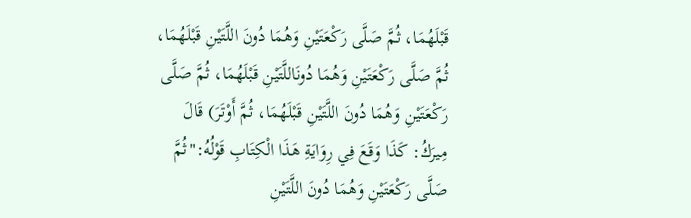قَبْلَهُمَا، ثُمَّ صَلَّى رَكْعَتَيْنِ وَهُمَا دُونَ اللَّتَيْنِ قَبْلَهُمَا، ثُمَّ صَلَّى رَكْعَتَيْنِ وَهُمَا دُونَاللَّتَيْنِ قَبْلَهُمَا، ثُمَّ صَلَّى رَكْعَتَيْنِ وَهُمَا دُونَ اللَّتَيْنِ قَبْلَهُمَا، ثُمَّ أَوْتَرَ) قَالَ مِيرَكُ: كَذَا وَقَعَ فِي رِوَايَةِ هَذَا الْكِتَابِ قَوْلُهُ:"ثُمَّ صَلَّى رَكْعَتَيْنِ وَهُمَا دُونَ اللَّتَيْنِ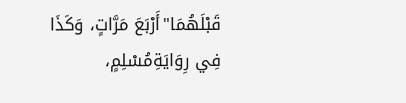قَبْلَهُمَا"أَرْبَعَ مَرَّاتٍ، وَكَذَا فِي رِوَايَةِمُسْلِمٍ،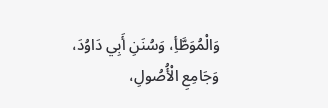وَالْمُوَطَّأِ، وَسُنَنِ أَبِي دَاوُدَ، وَجَامِعِ الْأُصُولِ،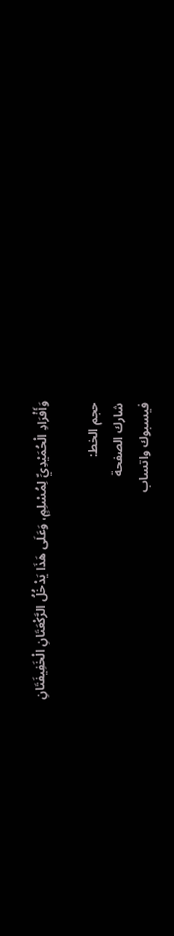وَأَفْرَادِ الْحُمَيْدِيِّ لِمُسْلِمٍ، وَعَلَى هَذَا يَدْخُلُ الرَّكْعَتَانِ الْخَفِيفَتَانِ

حجم الخط:
شارك الصفحة
فيسبوك واتساب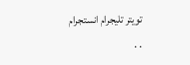تويتر تليجرام انستجرام
. .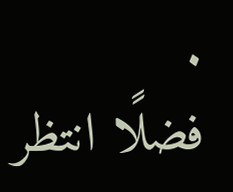.
فضلًا انتظر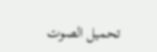تحميل الصوت